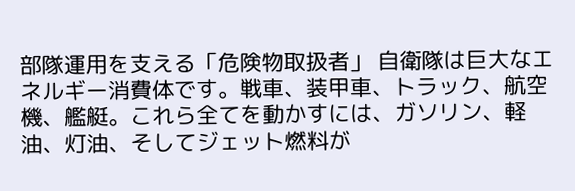部隊運用を支える「危険物取扱者」 自衛隊は巨大なエネルギー消費体です。戦車、装甲車、トラック、航空機、艦艇。これら全てを動かすには、ガソリン、軽油、灯油、そしてジェット燃料が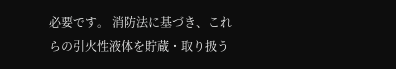必要です。 消防法に基づき、これらの引火性液体を貯蔵・取り扱う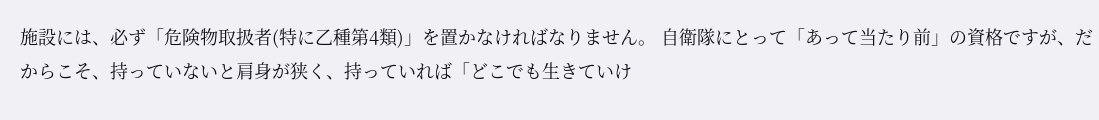施設には、必ず「危険物取扱者(特に乙種第4類)」を置かなければなりません。 自衛隊にとって「あって当たり前」の資格ですが、だからこそ、持っていないと肩身が狭く、持っていれば「どこでも生きていけ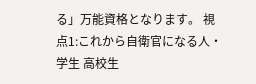る」万能資格となります。 視点1:これから自衛官になる人・学生 高校生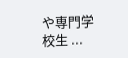や専門学校生 ...